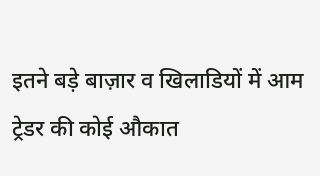इतने बड़े बाज़ार व खिलाडियों में आम ट्रेडर की कोई औकात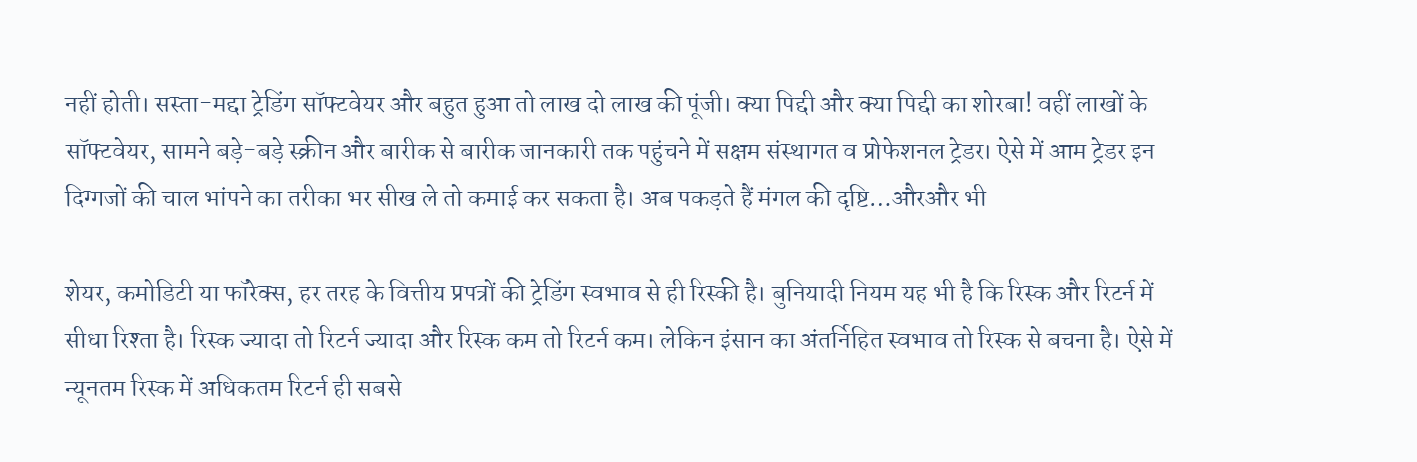नहीं होती। सस्ता-मद्दा ट्रेडिंग सॉफ्टवेयर और बहुत हुआ तो लाख दो लाख की पूंजी। क्या पिद्दी और क्या पिद्दी का शोरबा! वहीं लाखों के सॉफ्टवेयर, सामने बड़े-बड़े स्क्रीन और बारीक से बारीक जानकारी तक पहुंचने में सक्षम संस्थागत व प्रोफेशनल ट्रेडर। ऐसे में आम ट्रेडर इन दिग्गजों की चाल भांपने का तरीका भर सीख ले तो कमाई कर सकता है। अब पकड़ते हैं मंगल की दृष्टि…औरऔर भी

शेयर, कमोडिटी या फॉरेक्स, हर तरह के वित्तीय प्रपत्रों की ट्रेडिंग स्वभाव से ही रिस्की है। बुनियादी नियम यह भी है कि रिस्क और रिटर्न में सीधा रिश्ता है। रिस्क ज्यादा तो रिटर्न ज्यादा और रिस्क कम तो रिटर्न कम। लेकिन इंसान का अंतर्निहित स्वभाव तो रिस्क से बचना है। ऐसे में न्यूनतम रिस्क में अधिकतम रिटर्न ही सबसे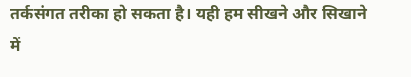तर्कसंगत तरीका हो सकता है। यही हम सीखने और सिखाने में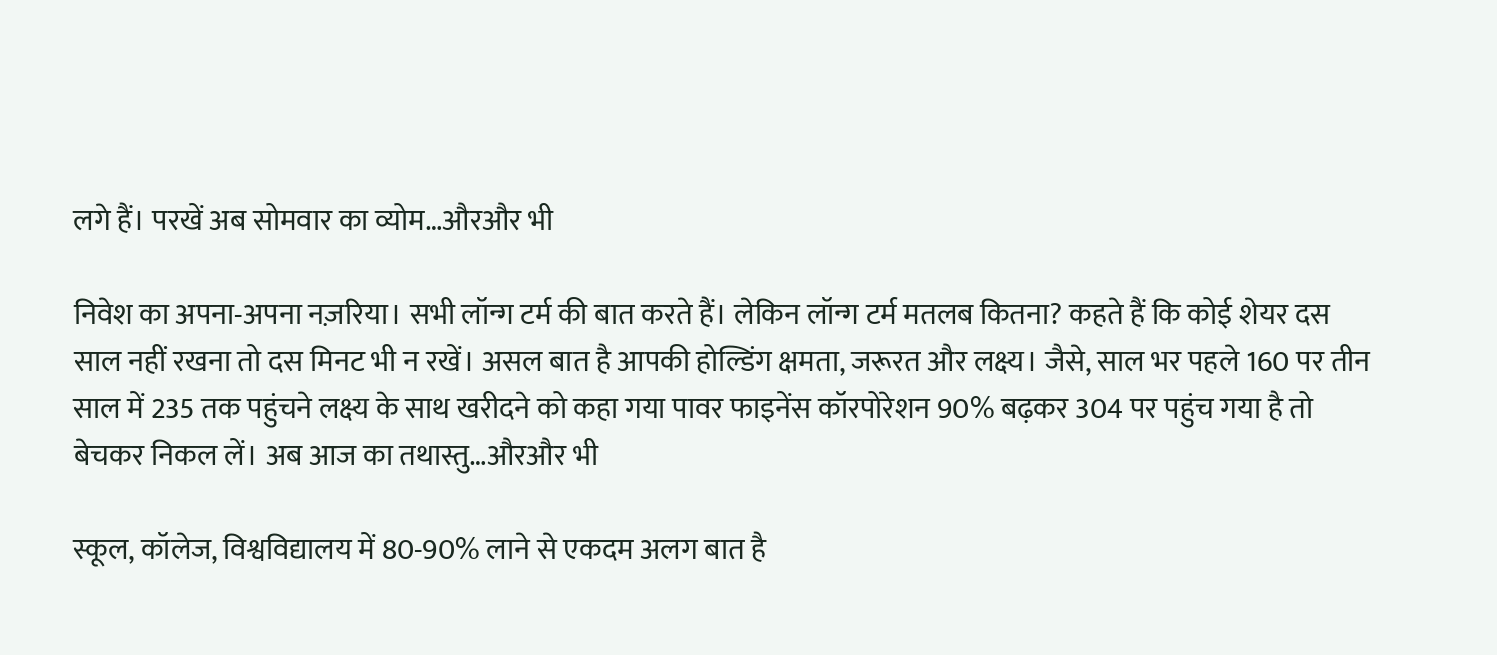लगे हैं। परखें अब सोमवार का व्योम…औरऔर भी

निवेश का अपना-अपना नज़रिया। सभी लॉन्ग टर्म की बात करते हैं। लेकिन लॉन्ग टर्म मतलब कितना? कहते हैं कि कोई शेयर दस साल नहीं रखना तो दस मिनट भी न रखें। असल बात है आपकी होल्डिंग क्षमता, जरूरत और लक्ष्य। जैसे, साल भर पहले 160 पर तीन साल में 235 तक पहुंचने लक्ष्य के साथ खरीदने को कहा गया पावर फाइनेंस कॉरपोरेशन 90% बढ़कर 304 पर पहुंच गया है तो बेचकर निकल लें। अब आज का तथास्तु…औरऔर भी

स्कूल, कॉलेज, विश्वविद्यालय में 80-90% लाने से एकदम अलग बात है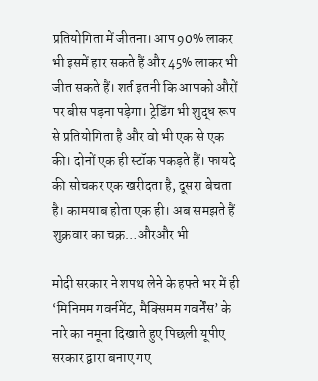प्रतियोगिता में जीतना। आप 90% लाकर भी इसमें हार सकते हैं और 45% लाकर भी जीत सकते हैं। शर्त इतनी कि आपको औरों पर बीस पड़ना पड़ेगा। ट्रेडिंग भी शुद्ध रूप से प्रतियोगिता है और वो भी एक से एक की। दोनों एक ही स्टॉक पकड़ते हैं। फायदे की सोचकर एक खरीदता है, दूसरा बेचता है। कामयाब होता एक ही। अब समझते हैं शुक्रवार का चक्र…औरऔर भी

मोदी सरकार ने शपथ लेने के हफ्ते भर में ही ‘मिनिमम गवर्नमेंट, मैक्सिमम गवर्नेंस’ के नारे का नमूना दिखाते हुए पिछली यूपीए सरकार द्वारा बनाए गए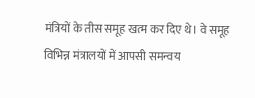मंत्रियों के तीस समूह खत्म कर दिए थे। वे समूह विभिन्न मंत्रालयों में आपसी समन्वय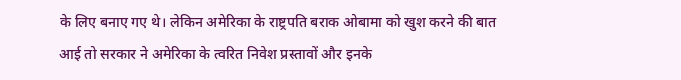के लिए बनाए गए थे। लेकिन अमेरिका के राष्ट्रपति बराक ओबामा को खुश करने की बात आई तो सरकार ने अमेरिका के त्‍वरित निवेश प्रस्‍तावों और इनके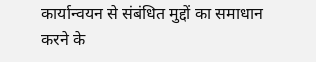कार्यान्‍वयन से संबंधित मुद्दों का समाधान करने के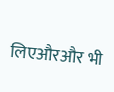लिएऔरऔर भी